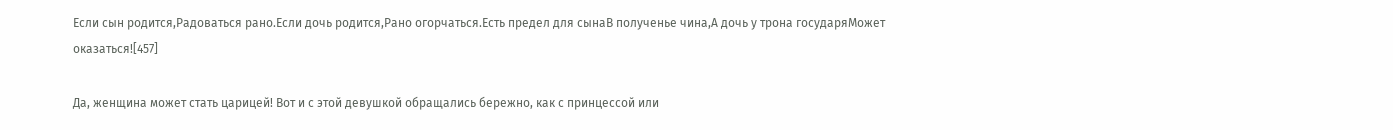Если сын родится,Радоваться рано.Если дочь родится,Рано огорчаться.Есть предел для сынаВ полученье чина,А дочь у трона государяМожет оказаться![457]

Да, женщина может стать царицей! Вот и с этой девушкой обращались бережно, как с принцессой или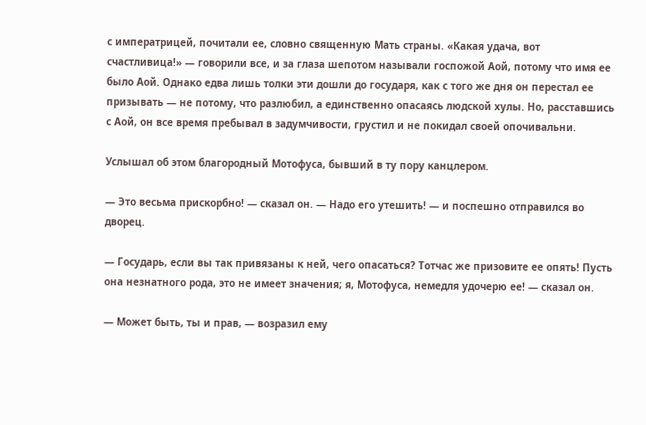с императрицей, почитали ее, словно священную Мать страны. «Какая удача, вот счастливица!» — говорили все, и за глаза шепотом называли госпожой Аой, потому что имя ее было Аой. Однако едва лишь толки эти дошли до государя, как с того же дня он перестал ее призывать — не потому, что разлюбил, а единственно опасаясь людской хулы. Но, расставшись с Аой, он все время пребывал в задумчивости, грустил и не покидал своей опочивальни.

Услышал об этом благородный Мотофуса, бывший в ту пору канцлером.

— Это весьма прискорбно! — сказал он. — Надо его утешить! — и поспешно отправился во дворец.

— Государь, если вы так привязаны к ней, чего опасаться? Тотчас же призовите ее опять! Пусть она незнатного рода, это не имеет значения; я, Мотофуса, немедля удочерю ее! — сказал он.

— Может быть, ты и прав, — возразил ему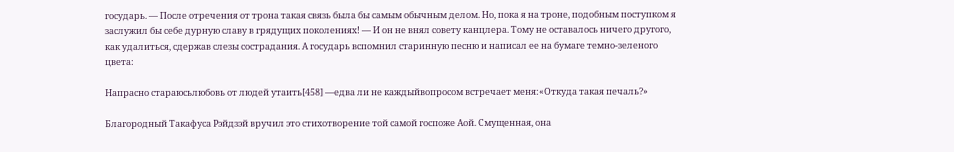государь. — После отречения от трона такая связь была бы самым обычным делом. Но, пока я на троне, подобным поступком я заслужил бы себе дурную славу в грядущих поколениях! — И он не внял совету канцлера. Тому не оставалось ничего другого, как удалиться, сдержав слезы сострадания. А государь вспомнил старинную песню и написал ее на бумаге темно-зеленого цвета:

Напрасно стараюсьлюбовь от людей утаить[458] —едва ли не каждыйвопросом встречает меня:«Откуда такая печаль?»

Благородный Такафуса Рэйдзэй вручил это стихотворение той самой госпоже Аой. Смущенная, она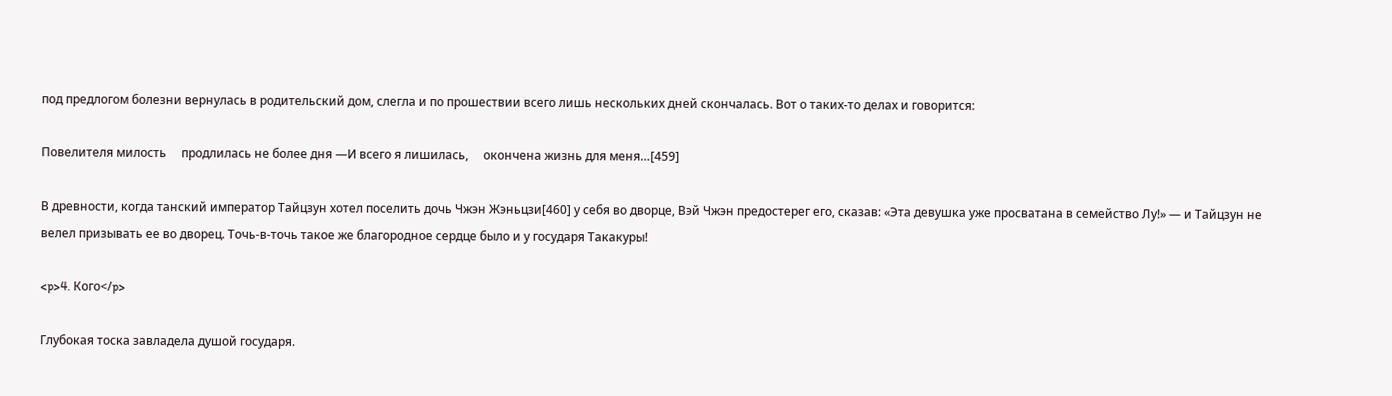под предлогом болезни вернулась в родительский дом, слегла и по прошествии всего лишь нескольких дней скончалась. Вот о таких-то делах и говорится:

Повелителя милость     продлилась не более дня —И всего я лишилась,     окончена жизнь для меня…[459]

В древности, когда танский император Тайцзун хотел поселить дочь Чжэн Жэньцзи[460] у себя во дворце, Вэй Чжэн предостерег его, сказав: «Эта девушка уже просватана в семейство Лу!» — и Тайцзун не велел призывать ее во дворец. Точь-в-точь такое же благородное сердце было и у государя Такакуры!

<p>4. Кого</p>

Глубокая тоска завладела душой государя.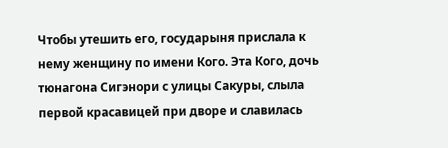Чтобы утешить его, государыня прислала к нему женщину по имени Кого. Эта Кого, дочь тюнагона Сигэнори с улицы Сакуры, слыла первой красавицей при дворе и славилась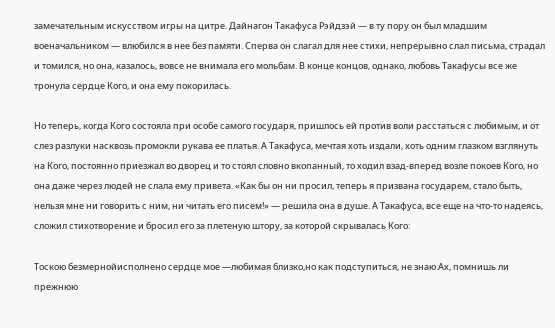замечательным искусством игры на цитре. Дайнагон Такафуса Рэйдзэй — в ту пору он был младшим военачальником — влюбился в нее без памяти. Сперва он слагал для нее стихи, непрерывно слал письма, страдал и томился, но она, казалось, вовсе не внимала его мольбам. В конце концов, однако, любовь Такафусы все же тронула сердце Кого, и она ему покорилась.

Но теперь, когда Кого состояла при особе самого государя, пришлось ей против воли расстаться с любимым, и от слез разлуки насквозь промокли рукава ее платья. А Такафуса, мечтая хоть издали, хоть одним глазком взглянуть на Кого, постоянно приезжал во дворец и то стоял словно вкопанный, то ходил взад-вперед возле покоев Кого, но она даже через людей не слала ему привета. «Как бы он ни просил, теперь я призвана государем, стало быть, нельзя мне ни говорить с ним, ни читать его писем!» — решила она в душе. А Такафуса, все еще на что-то надеясь, сложил стихотворение и бросил его за плетеную штору, за которой скрывалась Кого:

Тоскою безмернойисполнено сердце мое —любимая близко,но как подступиться, не знаю.Ах, помнишь ли прежнюю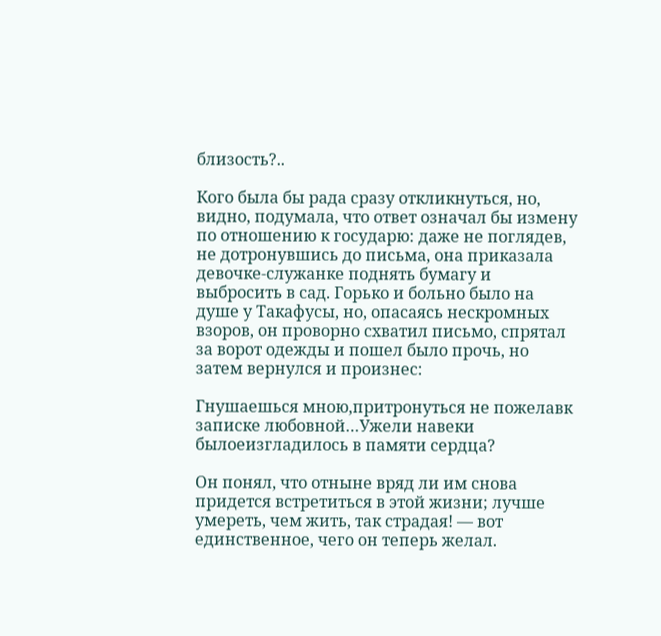близость?..

Кого была бы рада сразу откликнуться, но, видно, подумала, что ответ означал бы измену по отношению к государю: даже не поглядев, не дотронувшись до письма, она приказала девочке-служанке поднять бумагу и выбросить в сад. Горько и больно было на душе у Такафусы, но, опасаясь нескромных взоров, он проворно схватил письмо, спрятал за ворот одежды и пошел было прочь, но затем вернулся и произнес:

Гнушаешься мною,притронуться не пожелавк записке любовной…Ужели навеки былоеизгладилось в памяти сердца?

Он понял, что отныне вряд ли им снова придется встретиться в этой жизни; лучше умереть, чем жить, так страдая! — вот единственное, чего он теперь желал.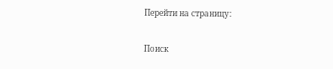Перейти на страницу:

Поиск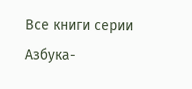Все книги серии Азбука-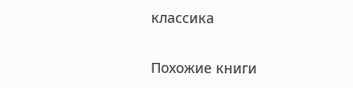классика

Похожие книги